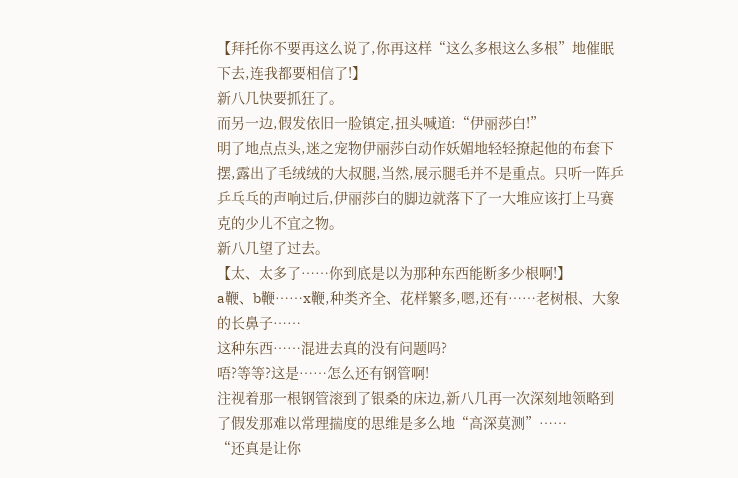【拜托你不要再这么说了,你再这样“这么多根这么多根”地催眠下去,连我都要相信了!】
新八几快要抓狂了。
而另一边,假发依旧一脸镇定,扭头喊道:“伊丽莎白!”
明了地点点头,迷之宠物伊丽莎白动作妖媚地轻轻撩起他的布套下摆,露出了毛绒绒的大叔腿,当然,展示腿毛并不是重点。只听一阵乒乒乓乓的声响过后,伊丽莎白的脚边就落下了一大堆应该打上马赛克的少儿不宜之物。
新八几望了过去。
【太、太多了……你到底是以为那种东西能断多少根啊!】
a鞭、b鞭……x鞭,种类齐全、花样繁多,嗯,还有……老树根、大象的长鼻子……
这种东西……混进去真的没有问题吗?
唔?等等?这是……怎么还有钢管啊!
注视着那一根钢管滚到了银桑的床边,新八几再一次深刻地领略到了假发那难以常理揣度的思维是多么地“高深莫测”……
“还真是让你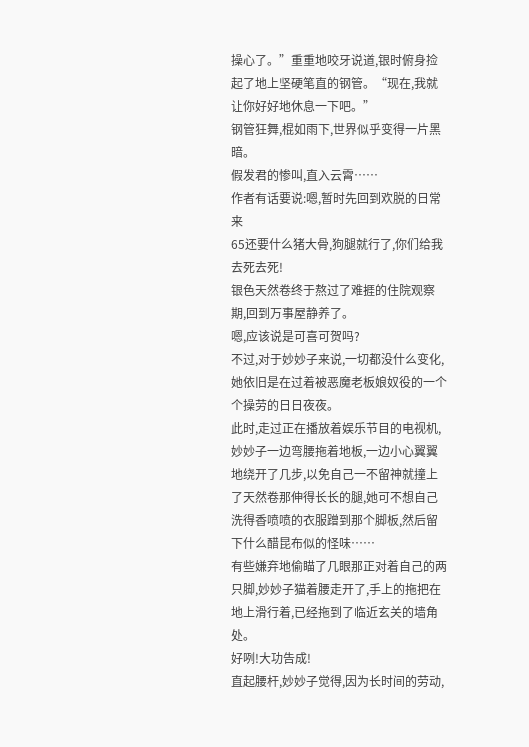操心了。”重重地咬牙说道,银时俯身捡起了地上坚硬笔直的钢管。“现在,我就让你好好地休息一下吧。”
钢管狂舞,棍如雨下,世界似乎变得一片黑暗。
假发君的惨叫,直入云霄……
作者有话要说:嗯,暂时先回到欢脱的日常来
65还要什么猪大骨,狗腿就行了,你们给我去死去死!
银色天然卷终于熬过了难捱的住院观察期,回到万事屋静养了。
嗯,应该说是可喜可贺吗?
不过,对于妙妙子来说,一切都没什么变化,她依旧是在过着被恶魔老板娘奴役的一个个操劳的日日夜夜。
此时,走过正在播放着娱乐节目的电视机,妙妙子一边弯腰拖着地板,一边小心翼翼地绕开了几步,以免自己一不留神就撞上了天然卷那伸得长长的腿,她可不想自己洗得香喷喷的衣服蹭到那个脚板,然后留下什么醋昆布似的怪味……
有些嫌弃地偷瞄了几眼那正对着自己的两只脚,妙妙子猫着腰走开了,手上的拖把在地上滑行着,已经拖到了临近玄关的墙角处。
好咧!大功告成!
直起腰杆,妙妙子觉得,因为长时间的劳动,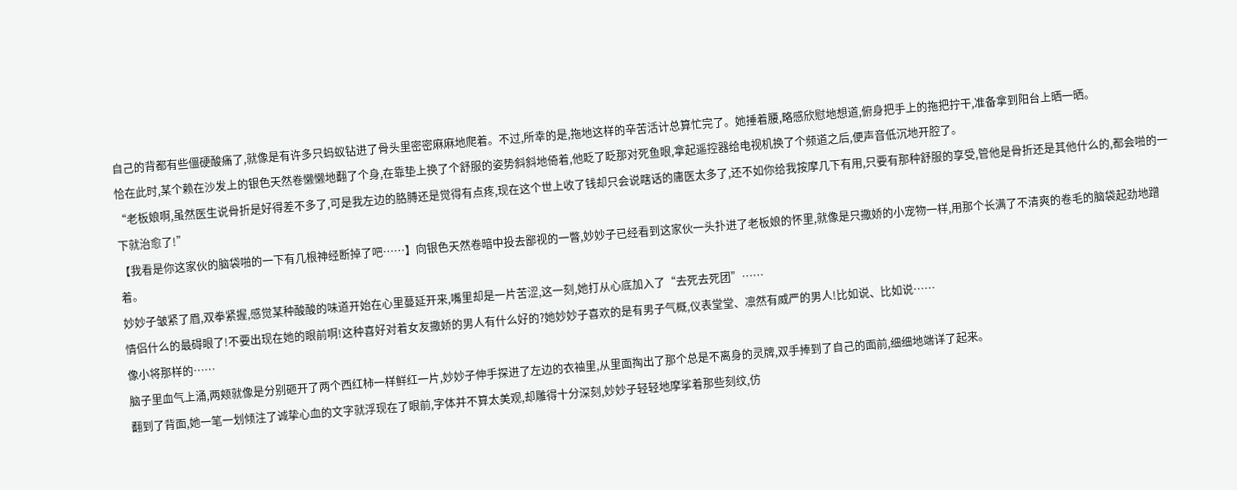自己的背都有些僵硬酸痛了,就像是有许多只蚂蚁钻进了骨头里密密麻麻地爬着。不过,所幸的是,拖地这样的辛苦活计总算忙完了。她捶着腰,略感欣慰地想道,俯身把手上的拖把拧干,准备拿到阳台上晒一晒。
恰在此时,某个赖在沙发上的银色天然卷懒懒地翻了个身,在靠垫上换了个舒服的姿势斜斜地倚着,他眨了眨那对死鱼眼,拿起遥控器给电视机换了个频道之后,便声音低沉地开腔了。
“老板娘啊,虽然医生说骨折是好得差不多了,可是我左边的胳膊还是觉得有点疼,现在这个世上收了钱却只会说瞎话的庸医太多了,还不如你给我按摩几下有用,只要有那种舒服的享受,管他是骨折还是其他什么的,都会啪的一下就治愈了!”
【我看是你这家伙的脑袋啪的一下有几根神经断掉了吧……】向银色天然卷暗中投去鄙视的一瞥,妙妙子已经看到这家伙一头扑进了老板娘的怀里,就像是只撒娇的小宠物一样,用那个长满了不清爽的卷毛的脑袋起劲地蹭着。
妙妙子皱紧了眉,双拳紧握,感觉某种酸酸的味道开始在心里蔓延开来,嘴里却是一片苦涩,这一刻,她打从心底加入了“去死去死团”……
情侣什么的最碍眼了!不要出现在她的眼前啊!这种喜好对着女友撒娇的男人有什么好的?她妙妙子喜欢的是有男子气概,仪表堂堂、凛然有威严的男人!比如说、比如说……
像小将那样的……
脑子里血气上涌,两颊就像是分别砸开了两个西红柿一样鲜红一片,妙妙子伸手探进了左边的衣袖里,从里面掏出了那个总是不离身的灵牌,双手捧到了自己的面前,细细地端详了起来。
翻到了背面,她一笔一划倾注了诚挚心血的文字就浮现在了眼前,字体并不算太美观,却雕得十分深刻,妙妙子轻轻地摩挲着那些刻纹,仿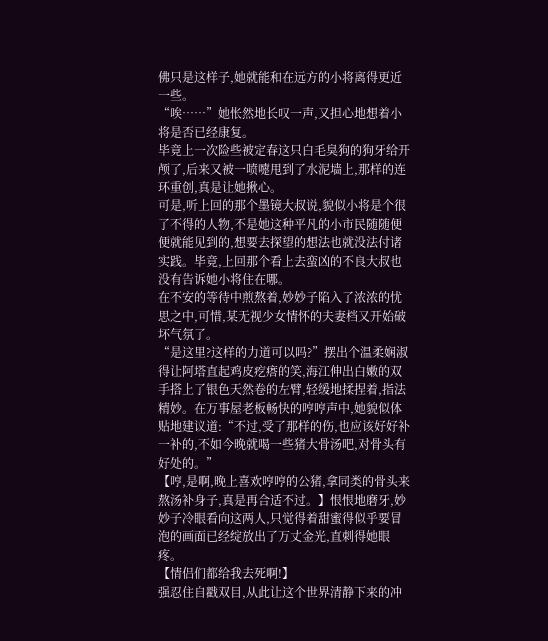佛只是这样子,她就能和在远方的小将离得更近一些。
“唉……”她怅然地长叹一声,又担心地想着小将是否已经康复。
毕竟上一次险些被定春这只白毛臭狗的狗牙给开颅了,后来又被一喷嚏甩到了水泥墙上,那样的连环重创,真是让她揪心。
可是,听上回的那个墨镜大叔说,貌似小将是个很了不得的人物,不是她这种平凡的小市民随随便便就能见到的,想要去探望的想法也就没法付诸实践。毕竟,上回那个看上去蛮凶的不良大叔也没有告诉她小将住在哪。
在不安的等待中煎熬着,妙妙子陷入了浓浓的忧思之中,可惜,某无视少女情怀的夫妻档又开始破坏气氛了。
“是这里?这样的力道可以吗?”摆出个温柔娴淑得让阿塔直起鸡皮疙瘩的笑,海江伸出白嫩的双手搭上了银色天然卷的左臂,轻缓地揉捏着,指法精妙。在万事屋老板畅快的哼哼声中,她貌似体贴地建议道:“不过,受了那样的伤,也应该好好补一补的,不如今晚就喝一些猪大骨汤吧,对骨头有好处的。”
【哼,是啊,晚上喜欢哼哼的公猪,拿同类的骨头来熬汤补身子,真是再合适不过。】恨恨地磨牙,妙妙子冷眼看向这两人,只觉得着甜蜜得似乎要冒泡的画面已经绽放出了万丈金光,直刺得她眼疼。
【情侣们都给我去死啊!】
强忍住自戳双目,从此让这个世界清静下来的冲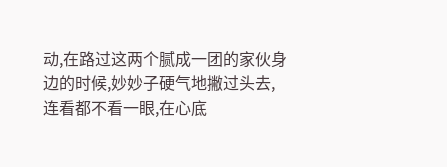动,在路过这两个腻成一团的家伙身边的时候,妙妙子硬气地撇过头去,连看都不看一眼,在心底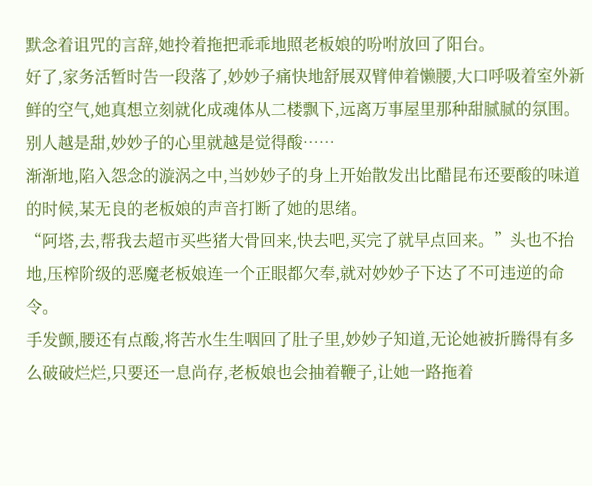默念着诅咒的言辞,她拎着拖把乖乖地照老板娘的吩咐放回了阳台。
好了,家务活暂时告一段落了,妙妙子痛快地舒展双臂伸着懒腰,大口呼吸着室外新鲜的空气,她真想立刻就化成魂体从二楼飘下,远离万事屋里那种甜腻腻的氛围。
别人越是甜,妙妙子的心里就越是觉得酸……
渐渐地,陷入怨念的漩涡之中,当妙妙子的身上开始散发出比醋昆布还要酸的味道的时候,某无良的老板娘的声音打断了她的思绪。
“阿塔,去,帮我去超市买些猪大骨回来,快去吧,买完了就早点回来。”头也不抬地,压榨阶级的恶魔老板娘连一个正眼都欠奉,就对妙妙子下达了不可违逆的命令。
手发颤,腰还有点酸,将苦水生生咽回了肚子里,妙妙子知道,无论她被折腾得有多么破破烂烂,只要还一息尚存,老板娘也会抽着鞭子,让她一路拖着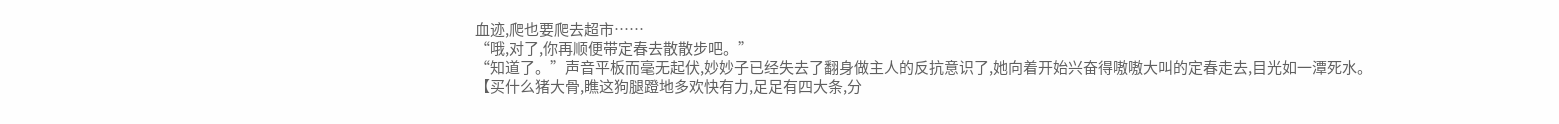血迹,爬也要爬去超市……
“哦,对了,你再顺便带定春去散散步吧。”
“知道了。”声音平板而毫无起伏,妙妙子已经失去了翻身做主人的反抗意识了,她向着开始兴奋得嗷嗷大叫的定春走去,目光如一潭死水。
【买什么猪大骨,瞧这狗腿蹬地多欢快有力,足足有四大条,分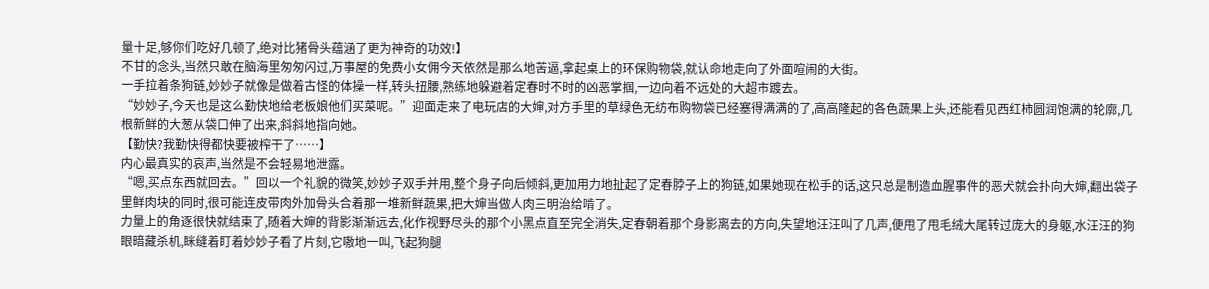量十足,够你们吃好几顿了,绝对比猪骨头蕴涵了更为神奇的功效!】
不甘的念头,当然只敢在脑海里匆匆闪过,万事屋的免费小女佣今天依然是那么地苦逼,拿起桌上的环保购物袋,就认命地走向了外面喧闹的大街。
一手拉着条狗链,妙妙子就像是做着古怪的体操一样,转头扭腰,熟练地躲避着定春时不时的凶恶掌掴,一边向着不远处的大超市踱去。
“妙妙子,今天也是这么勤快地给老板娘他们买菜呢。”迎面走来了电玩店的大婶,对方手里的草绿色无纺布购物袋已经塞得满满的了,高高隆起的各色蔬果上头,还能看见西红柿圆润饱满的轮廓,几根新鲜的大葱从袋口伸了出来,斜斜地指向她。
【勤快?我勤快得都快要被榨干了……】
内心最真实的哀声,当然是不会轻易地泄露。
“嗯,买点东西就回去。”回以一个礼貌的微笑,妙妙子双手并用,整个身子向后倾斜,更加用力地扯起了定春脖子上的狗链,如果她现在松手的话,这只总是制造血腥事件的恶犬就会扑向大婶,翻出袋子里鲜肉块的同时,很可能连皮带肉外加骨头合着那一堆新鲜蔬果,把大婶当做人肉三明治给啃了。
力量上的角逐很快就结束了,随着大婶的背影渐渐远去,化作视野尽头的那个小黑点直至完全消失,定春朝着那个身影离去的方向,失望地汪汪叫了几声,便甩了甩毛绒大尾转过庞大的身躯,水汪汪的狗眼暗藏杀机,眯缝着盯着妙妙子看了片刻,它嗷地一叫,飞起狗腿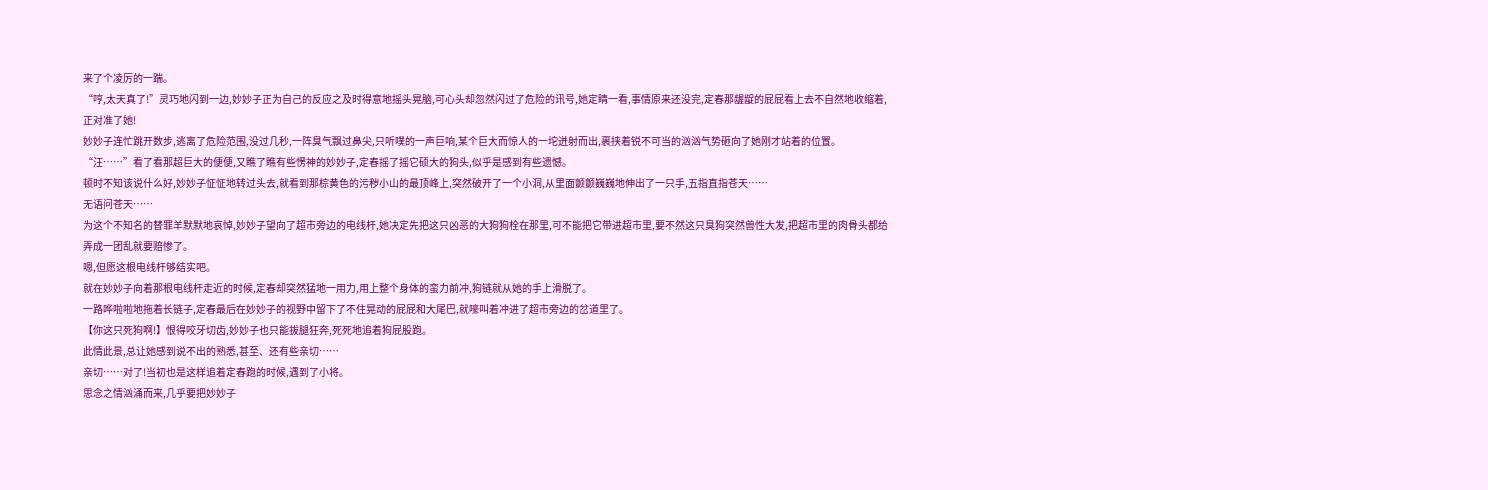来了个凌厉的一踹。
“哼,太天真了!”灵巧地闪到一边,妙妙子正为自己的反应之及时得意地摇头晃脑,可心头却忽然闪过了危险的讯号,她定睛一看,事情原来还没完,定春那龌龊的屁屁看上去不自然地收缩着,正对准了她!
妙妙子连忙跳开数步,逃离了危险范围,没过几秒,一阵臭气飘过鼻尖,只听噗的一声巨响,某个巨大而惊人的一坨迸射而出,裹挟着锐不可当的汹汹气势砸向了她刚才站着的位置。
“汪……”看了看那超巨大的便便,又瞧了瞧有些愣神的妙妙子,定春摇了摇它硕大的狗头,似乎是感到有些遗憾。
顿时不知该说什么好,妙妙子怔怔地转过头去,就看到那棕黄色的污秽小山的最顶峰上,突然破开了一个小洞,从里面颤颤巍巍地伸出了一只手,五指直指苍天……
无语问苍天……
为这个不知名的替罪羊默默地哀悼,妙妙子望向了超市旁边的电线杆,她决定先把这只凶恶的大狗狗栓在那里,可不能把它带进超市里,要不然这只臭狗突然兽性大发,把超市里的肉骨头都给弄成一团乱就要赔惨了。
嗯,但愿这根电线杆够结实吧。
就在妙妙子向着那根电线杆走近的时候,定春却突然猛地一用力,用上整个身体的蛮力前冲,狗链就从她的手上滑脱了。
一路哗啦啦地拖着长链子,定春最后在妙妙子的视野中留下了不住晃动的屁屁和大尾巴,就嚎叫着冲进了超市旁边的岔道里了。
【你这只死狗啊!】恨得咬牙切齿,妙妙子也只能拔腿狂奔,死死地追着狗屁股跑。
此情此景,总让她感到说不出的熟悉,甚至、还有些亲切……
亲切……对了!当初也是这样追着定春跑的时候,遇到了小将。
思念之情汹涌而来,几乎要把妙妙子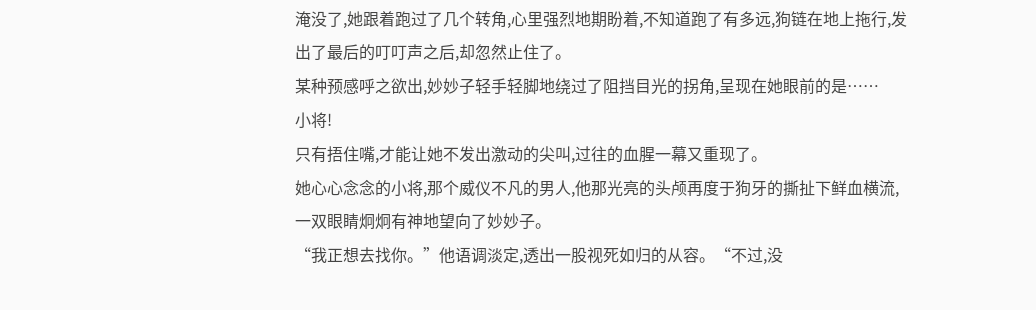淹没了,她跟着跑过了几个转角,心里强烈地期盼着,不知道跑了有多远,狗链在地上拖行,发出了最后的叮叮声之后,却忽然止住了。
某种预感呼之欲出,妙妙子轻手轻脚地绕过了阻挡目光的拐角,呈现在她眼前的是……
小将!
只有捂住嘴,才能让她不发出激动的尖叫,过往的血腥一幕又重现了。
她心心念念的小将,那个威仪不凡的男人,他那光亮的头颅再度于狗牙的撕扯下鲜血横流,一双眼睛炯炯有神地望向了妙妙子。
“我正想去找你。”他语调淡定,透出一股视死如归的从容。“不过,没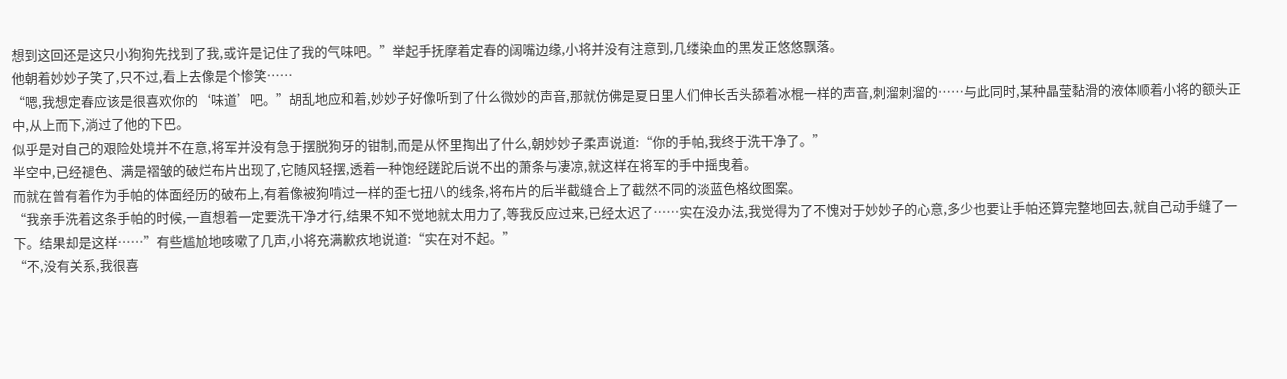想到这回还是这只小狗狗先找到了我,或许是记住了我的气味吧。”举起手抚摩着定春的阔嘴边缘,小将并没有注意到,几缕染血的黑发正悠悠飘落。
他朝着妙妙子笑了,只不过,看上去像是个惨笑……
“嗯,我想定春应该是很喜欢你的‘味道’吧。”胡乱地应和着,妙妙子好像听到了什么微妙的声音,那就仿佛是夏日里人们伸长舌头舔着冰棍一样的声音,刺溜刺溜的……与此同时,某种晶莹黏滑的液体顺着小将的额头正中,从上而下,淌过了他的下巴。
似乎是对自己的艰险处境并不在意,将军并没有急于摆脱狗牙的钳制,而是从怀里掏出了什么,朝妙妙子柔声说道:“你的手帕,我终于洗干净了。”
半空中,已经褪色、满是褶皱的破烂布片出现了,它随风轻摆,透着一种饱经蹉跎后说不出的萧条与凄凉,就这样在将军的手中摇曳着。
而就在曾有着作为手帕的体面经历的破布上,有着像被狗啃过一样的歪七扭八的线条,将布片的后半截缝合上了截然不同的淡蓝色格纹图案。
“我亲手洗着这条手帕的时候,一直想着一定要洗干净才行,结果不知不觉地就太用力了,等我反应过来,已经太迟了……实在没办法,我觉得为了不愧对于妙妙子的心意,多少也要让手帕还算完整地回去,就自己动手缝了一下。结果却是这样……”有些尴尬地咳嗽了几声,小将充满歉疚地说道:“实在对不起。”
“不,没有关系,我很喜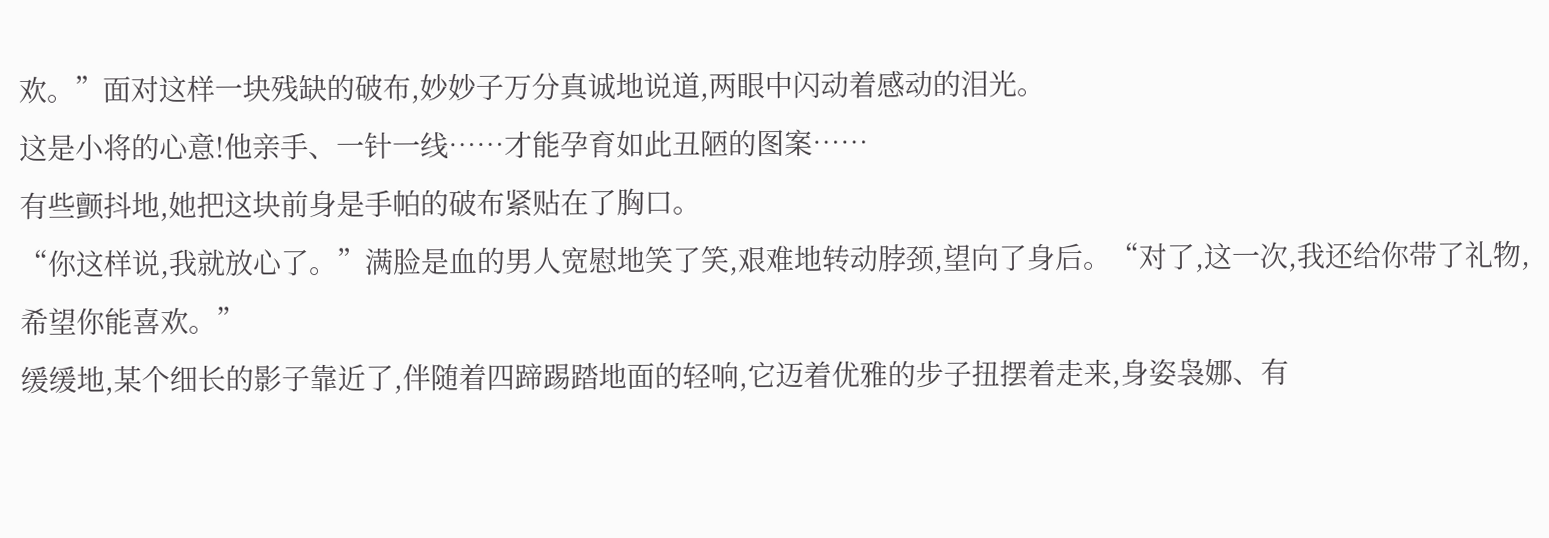欢。”面对这样一块残缺的破布,妙妙子万分真诚地说道,两眼中闪动着感动的泪光。
这是小将的心意!他亲手、一针一线……才能孕育如此丑陋的图案……
有些颤抖地,她把这块前身是手帕的破布紧贴在了胸口。
“你这样说,我就放心了。”满脸是血的男人宽慰地笑了笑,艰难地转动脖颈,望向了身后。“对了,这一次,我还给你带了礼物,希望你能喜欢。”
缓缓地,某个细长的影子靠近了,伴随着四蹄踢踏地面的轻响,它迈着优雅的步子扭摆着走来,身姿袅娜、有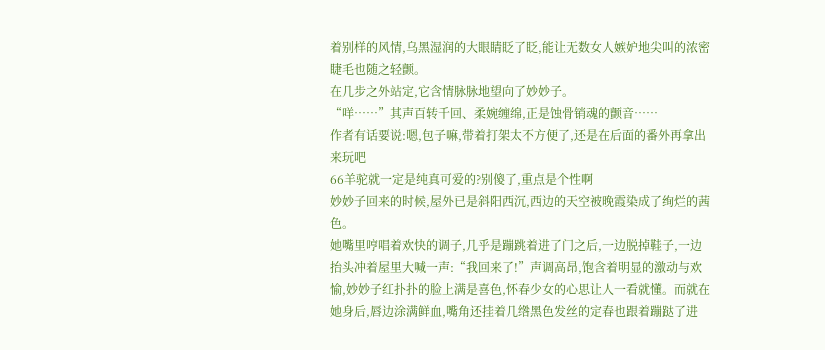着别样的风情,乌黑湿润的大眼睛眨了眨,能让无数女人嫉妒地尖叫的浓密睫毛也随之轻颤。
在几步之外站定,它含情脉脉地望向了妙妙子。
“咩……”其声百转千回、柔婉缠绵,正是蚀骨销魂的颤音……
作者有话要说:嗯,包子嘛,带着打架太不方便了,还是在后面的番外再拿出来玩吧
66羊驼就一定是纯真可爱的?别傻了,重点是个性啊
妙妙子回来的时候,屋外已是斜阳西沉,西边的天空被晚霞染成了绚烂的茜色。
她嘴里哼唱着欢快的调子,几乎是蹦跳着进了门之后,一边脱掉鞋子,一边抬头冲着屋里大喊一声:“我回来了!”声调高昂,饱含着明显的激动与欢愉,妙妙子红扑扑的脸上满是喜色,怀春少女的心思让人一看就懂。而就在她身后,唇边涂满鲜血,嘴角还挂着几绺黑色发丝的定春也跟着蹦跶了进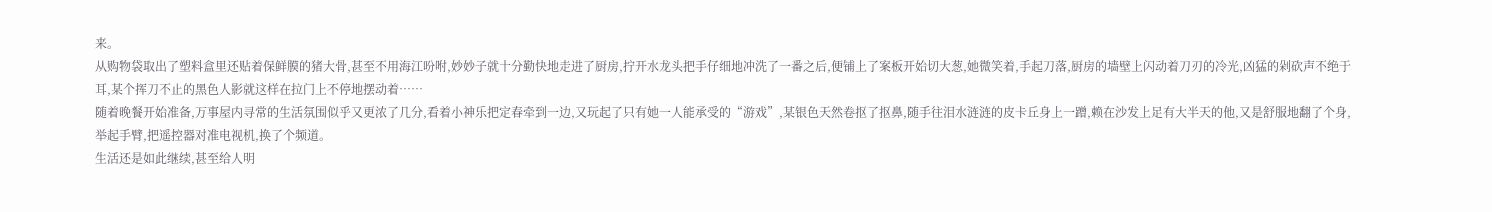来。
从购物袋取出了塑料盒里还贴着保鲜膜的猪大骨,甚至不用海江吩咐,妙妙子就十分勤快地走进了厨房,拧开水龙头把手仔细地冲洗了一番之后,便铺上了案板开始切大葱,她微笑着,手起刀落,厨房的墙壁上闪动着刀刃的冷光,凶猛的剁砍声不绝于耳,某个挥刀不止的黑色人影就这样在拉门上不停地摆动着……
随着晚餐开始准备,万事屋内寻常的生活氛围似乎又更浓了几分,看着小神乐把定春牵到一边,又玩起了只有她一人能承受的“游戏”,某银色天然卷抠了抠鼻,随手往泪水涟涟的皮卡丘身上一蹭,赖在沙发上足有大半天的他,又是舒服地翻了个身,举起手臂,把遥控器对准电视机,换了个频道。
生活还是如此继续,甚至给人明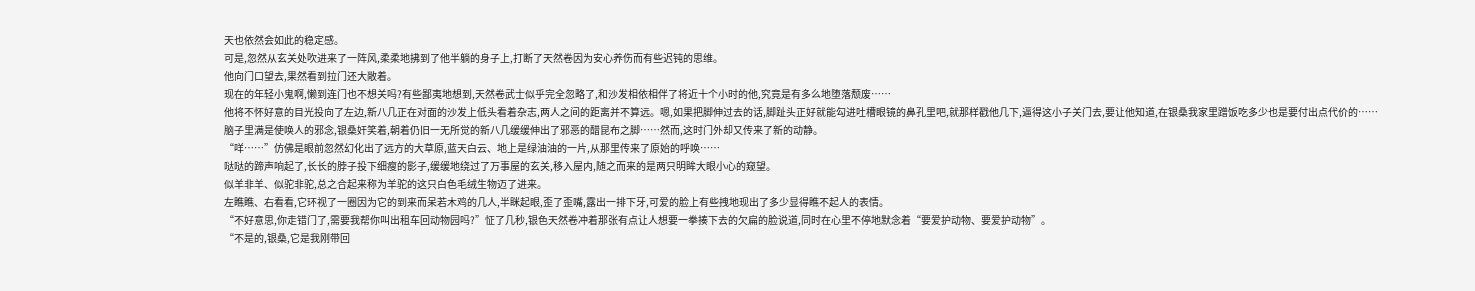天也依然会如此的稳定感。
可是,忽然从玄关处吹进来了一阵风,柔柔地拂到了他半躺的身子上,打断了天然卷因为安心养伤而有些迟钝的思维。
他向门口望去,果然看到拉门还大敞着。
现在的年轻小鬼啊,懒到连门也不想关吗?有些鄙夷地想到,天然卷武士似乎完全忽略了,和沙发相依相伴了将近十个小时的他,究竟是有多么地堕落颓废……
他将不怀好意的目光投向了左边,新八几正在对面的沙发上低头看着杂志,两人之间的距离并不算远。嗯,如果把脚伸过去的话,脚趾头正好就能勾进吐槽眼镜的鼻孔里吧,就那样戳他几下,逼得这小子关门去,要让他知道,在银桑我家里蹭饭吃多少也是要付出点代价的……
脑子里满是使唤人的邪念,银桑奸笑着,朝着仍旧一无所觉的新八几缓缓伸出了邪恶的醋昆布之脚……然而,这时门外却又传来了新的动静。
“咩……”仿佛是眼前忽然幻化出了远方的大草原,蓝天白云、地上是绿油油的一片,从那里传来了原始的呼唤……
哒哒的蹄声响起了,长长的脖子投下细瘦的影子,缓缓地绕过了万事屋的玄关,移入屋内,随之而来的是两只明眸大眼小心的窥望。
似羊非羊、似驼非驼,总之合起来称为羊驼的这只白色毛绒生物迈了进来。
左瞧瞧、右看看,它环视了一圈因为它的到来而呆若木鸡的几人,半眯起眼,歪了歪嘴,露出一排下牙,可爱的脸上有些拽地现出了多少显得瞧不起人的表情。
“不好意思,你走错门了,需要我帮你叫出租车回动物园吗?”怔了几秒,银色天然卷冲着那张有点让人想要一拳揍下去的欠扁的脸说道,同时在心里不停地默念着“要爱护动物、要爱护动物”。
“不是的,银桑,它是我刚带回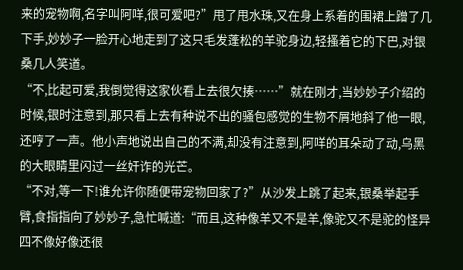来的宠物啊,名字叫阿咩,很可爱吧?”甩了甩水珠,又在身上系着的围裙上蹭了几下手,妙妙子一脸开心地走到了这只毛发蓬松的羊驼身边,轻搔着它的下巴,对银桑几人笑道。
“不,比起可爱,我倒觉得这家伙看上去很欠揍……”就在刚才,当妙妙子介绍的时候,银时注意到,那只看上去有种说不出的骚包感觉的生物不屑地斜了他一眼,还哼了一声。他小声地说出自己的不满,却没有注意到,阿咩的耳朵动了动,乌黑的大眼睛里闪过一丝奸诈的光芒。
“不对,等一下!谁允许你随便带宠物回家了?”从沙发上跳了起来,银桑举起手臂,食指指向了妙妙子,急忙喊道:“而且,这种像羊又不是羊,像驼又不是驼的怪异四不像好像还很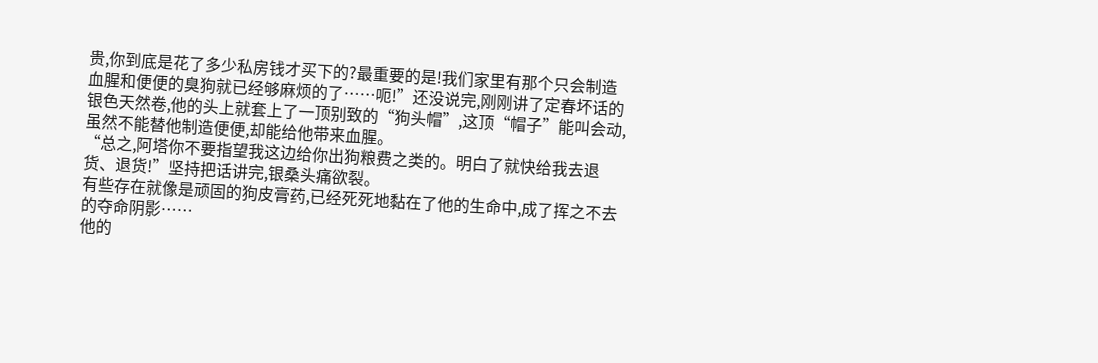贵,你到底是花了多少私房钱才买下的?最重要的是!我们家里有那个只会制造血腥和便便的臭狗就已经够麻烦的了……呃!”还没说完,刚刚讲了定春坏话的银色天然卷,他的头上就套上了一顶别致的“狗头帽”,这顶“帽子”能叫会动,虽然不能替他制造便便,却能给他带来血腥。
“总之,阿塔你不要指望我这边给你出狗粮费之类的。明白了就快给我去退货、退货!”坚持把话讲完,银桑头痛欲裂。
有些存在就像是顽固的狗皮膏药,已经死死地黏在了他的生命中,成了挥之不去的夺命阴影……
他的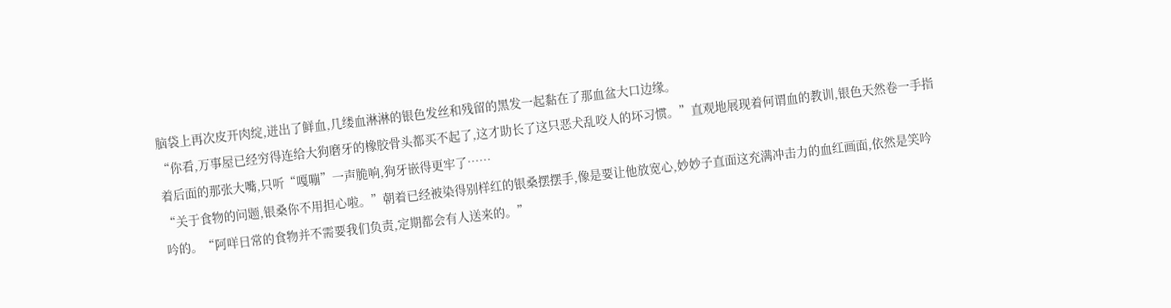脑袋上再次皮开肉绽,迸出了鲜血,几缕血淋淋的银色发丝和残留的黑发一起黏在了那血盆大口边缘。
“你看,万事屋已经穷得连给大狗磨牙的橡胶骨头都买不起了,这才助长了这只恶犬乱咬人的坏习惯。”直观地展现着何谓血的教训,银色天然卷一手指着后面的那张大嘴,只听“嘎嘣”一声脆响,狗牙嵌得更牢了……
“关于食物的问题,银桑你不用担心啦。”朝着已经被染得别样红的银桑摆摆手,像是要让他放宽心,妙妙子直面这充满冲击力的血红画面,依然是笑吟吟的。“阿咩日常的食物并不需要我们负责,定期都会有人送来的。”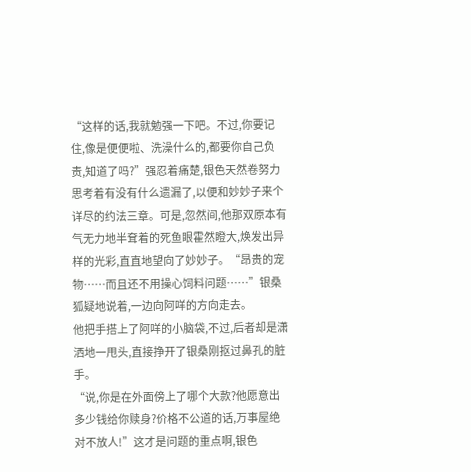“这样的话,我就勉强一下吧。不过,你要记住,像是便便啦、洗澡什么的,都要你自己负责,知道了吗?”强忍着痛楚,银色天然卷努力思考着有没有什么遗漏了,以便和妙妙子来个详尽的约法三章。可是,忽然间,他那双原本有气无力地半耷着的死鱼眼霍然瞪大,焕发出异样的光彩,直直地望向了妙妙子。“昂贵的宠物……而且还不用操心饲料问题……”银桑狐疑地说着,一边向阿咩的方向走去。
他把手搭上了阿咩的小脑袋,不过,后者却是潇洒地一甩头,直接挣开了银桑刚抠过鼻孔的脏手。
“说,你是在外面傍上了哪个大款?他愿意出多少钱给你赎身?价格不公道的话,万事屋绝对不放人!”这才是问题的重点啊,银色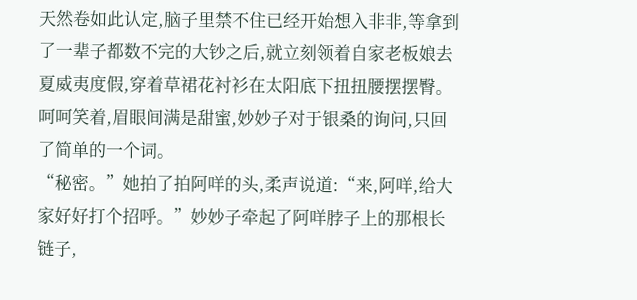天然卷如此认定,脑子里禁不住已经开始想入非非,等拿到了一辈子都数不完的大钞之后,就立刻领着自家老板娘去夏威夷度假,穿着草裙花衬衫在太阳底下扭扭腰摆摆臀。
呵呵笑着,眉眼间满是甜蜜,妙妙子对于银桑的询问,只回了简单的一个词。
“秘密。”她拍了拍阿咩的头,柔声说道:“来,阿咩,给大家好好打个招呼。”妙妙子牵起了阿咩脖子上的那根长链子,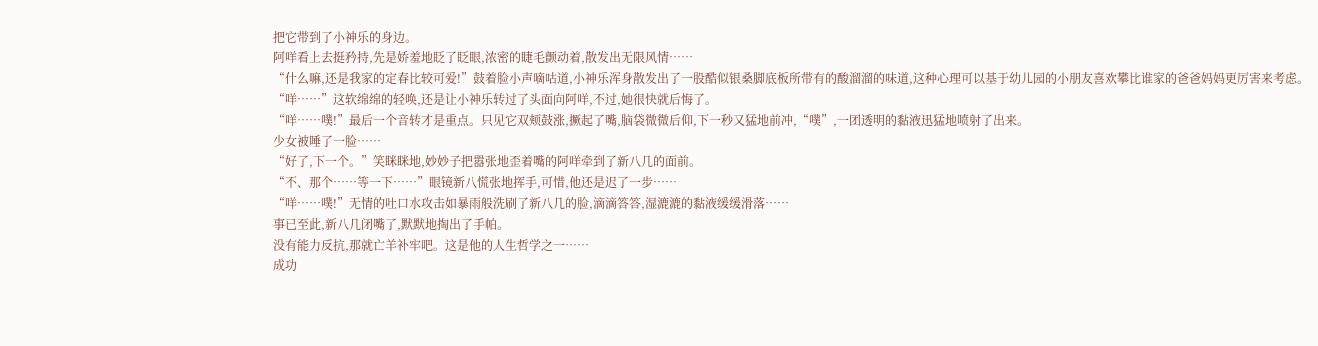把它带到了小神乐的身边。
阿咩看上去挺矜持,先是娇羞地眨了眨眼,浓密的睫毛颤动着,散发出无限风情……
“什么嘛,还是我家的定春比较可爱!”鼓着脸小声嘀咕道,小神乐浑身散发出了一股酷似银桑脚底板所带有的酸溜溜的味道,这种心理可以基于幼儿园的小朋友喜欢攀比谁家的爸爸妈妈更厉害来考虑。
“咩……”这软绵绵的轻唤,还是让小神乐转过了头面向阿咩,不过,她很快就后悔了。
“咩……噗!”最后一个音转才是重点。只见它双颊鼓涨,撅起了嘴,脑袋微微后仰,下一秒又猛地前冲,“噗”,一团透明的黏液迅猛地喷射了出来。
少女被唾了一脸……
“好了,下一个。”笑眯眯地,妙妙子把嚣张地歪着嘴的阿咩牵到了新八几的面前。
“不、那个……等一下……”眼镜新八慌张地挥手,可惜,他还是迟了一步……
“咩……噗!”无情的吐口水攻击如暴雨般洗刷了新八几的脸,滴滴答答,湿漉漉的黏液缓缓滑落……
事已至此,新八几闭嘴了,默默地掏出了手帕。
没有能力反抗,那就亡羊补牢吧。这是他的人生哲学之一……
成功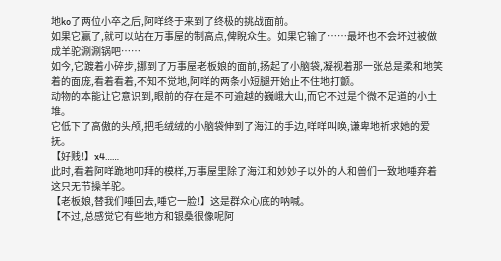地ko了两位小卒之后,阿咩终于来到了终极的挑战面前。
如果它赢了,就可以站在万事屋的制高点,俾睨众生。如果它输了……最坏也不会坏过被做成羊驼涮涮锅吧……
如今,它踱着小碎步,挪到了万事屋老板娘的面前,扬起了小脑袋,凝视着那一张总是柔和地笑着的面庞,看着看着,不知不觉地,阿咩的两条小短腿开始止不住地打颤。
动物的本能让它意识到,眼前的存在是不可逾越的巍峨大山,而它不过是个微不足道的小土堆。
它低下了高傲的头颅,把毛绒绒的小脑袋伸到了海江的手边,咩咩叫唤,谦卑地祈求她的爱抚。
【好贱!】x4……
此时,看着阿咩跪地叩拜的模样,万事屋里除了海江和妙妙子以外的人和兽们一致地唾弃着这只无节操羊驼。
【老板娘,替我们唾回去,唾它一脸!】这是群众心底的呐喊。
【不过,总感觉它有些地方和银桑很像呢阿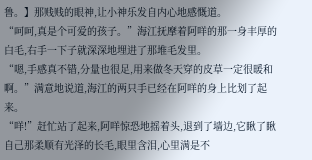鲁。】那贱贱的眼神,让小神乐发自内心地感慨道。
“呵呵,真是个可爱的孩子。”海江抚摩着阿咩的那一身丰厚的白毛,右手一下子就深深地埋进了那堆毛发里。
“嗯,手感真不错,分量也很足,用来做冬天穿的皮草一定很暖和啊。”满意地说道,海江的两只手已经在阿咩的身上比划了起来。
“咩!”赶忙站了起来,阿咩惊恐地摇着头,退到了墙边,它瞅了瞅自己那柔顺有光泽的长毛,眼里含泪,心里满是不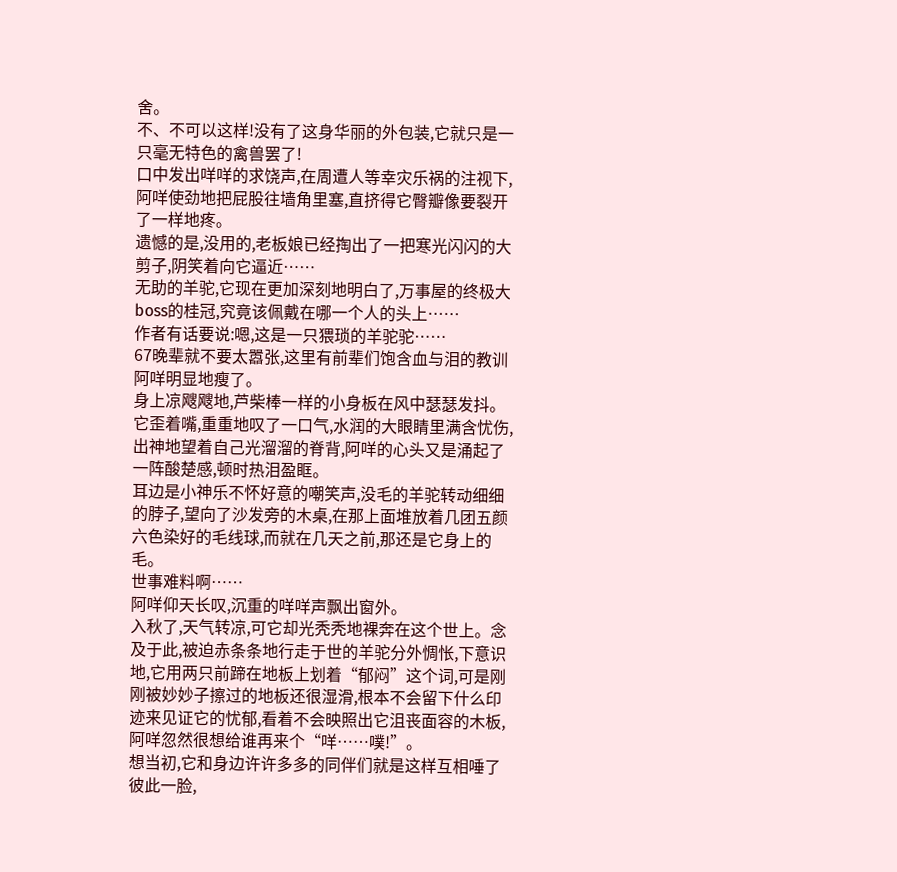舍。
不、不可以这样!没有了这身华丽的外包装,它就只是一只毫无特色的禽兽罢了!
口中发出咩咩的求饶声,在周遭人等幸灾乐祸的注视下,阿咩使劲地把屁股往墙角里塞,直挤得它臀瓣像要裂开了一样地疼。
遗憾的是,没用的,老板娘已经掏出了一把寒光闪闪的大剪子,阴笑着向它逼近……
无助的羊驼,它现在更加深刻地明白了,万事屋的终极大boss的桂冠,究竟该佩戴在哪一个人的头上……
作者有话要说:嗯,这是一只猥琐的羊驼驼……
67晚辈就不要太嚣张,这里有前辈们饱含血与泪的教训
阿咩明显地瘦了。
身上凉飕飕地,芦柴棒一样的小身板在风中瑟瑟发抖。
它歪着嘴,重重地叹了一口气,水润的大眼睛里满含忧伤,出神地望着自己光溜溜的脊背,阿咩的心头又是涌起了一阵酸楚感,顿时热泪盈眶。
耳边是小神乐不怀好意的嘲笑声,没毛的羊驼转动细细的脖子,望向了沙发旁的木桌,在那上面堆放着几团五颜六色染好的毛线球,而就在几天之前,那还是它身上的毛。
世事难料啊……
阿咩仰天长叹,沉重的咩咩声飘出窗外。
入秋了,天气转凉,可它却光秃秃地裸奔在这个世上。念及于此,被迫赤条条地行走于世的羊驼分外惆怅,下意识地,它用两只前蹄在地板上划着“郁闷”这个词,可是刚刚被妙妙子擦过的地板还很湿滑,根本不会留下什么印迹来见证它的忧郁,看着不会映照出它沮丧面容的木板,阿咩忽然很想给谁再来个“咩……噗!”。
想当初,它和身边许许多多的同伴们就是这样互相唾了彼此一脸,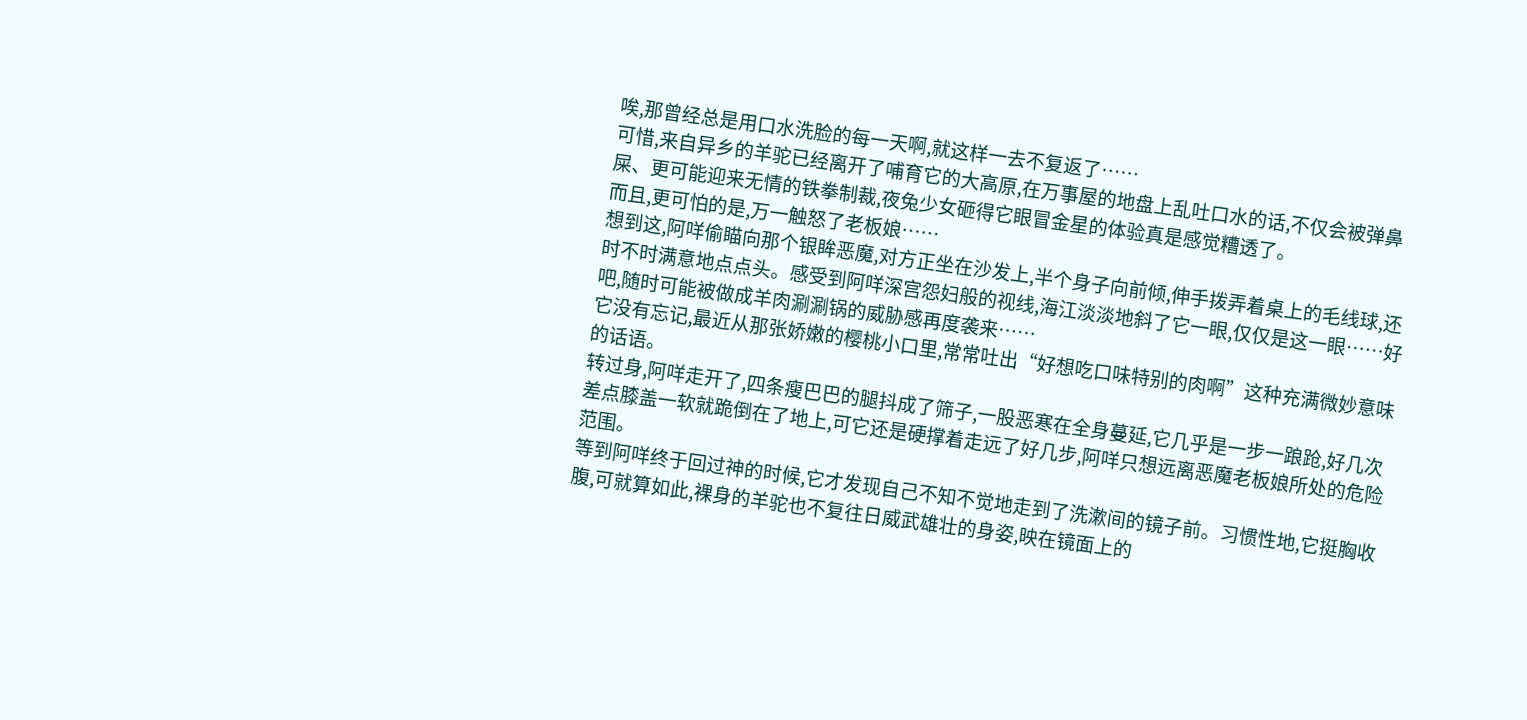唉,那曾经总是用口水洗脸的每一天啊,就这样一去不复返了……
可惜,来自异乡的羊驼已经离开了哺育它的大高原,在万事屋的地盘上乱吐口水的话,不仅会被弹鼻屎、更可能迎来无情的铁拳制裁,夜兔少女砸得它眼冒金星的体验真是感觉糟透了。
而且,更可怕的是,万一触怒了老板娘……
想到这,阿咩偷瞄向那个银眸恶魔,对方正坐在沙发上,半个身子向前倾,伸手拨弄着桌上的毛线球,还时不时满意地点点头。感受到阿咩深宫怨妇般的视线,海江淡淡地斜了它一眼,仅仅是这一眼……好吧,随时可能被做成羊肉涮涮锅的威胁感再度袭来……
它没有忘记,最近从那张娇嫩的樱桃小口里,常常吐出“好想吃口味特别的肉啊”这种充满微妙意味的话语。
转过身,阿咩走开了,四条瘦巴巴的腿抖成了筛子,一股恶寒在全身蔓延,它几乎是一步一踉跄,好几次差点膝盖一软就跪倒在了地上,可它还是硬撑着走远了好几步,阿咩只想远离恶魔老板娘所处的危险范围。
等到阿咩终于回过神的时候,它才发现自己不知不觉地走到了洗漱间的镜子前。习惯性地,它挺胸收腹,可就算如此,裸身的羊驼也不复往日威武雄壮的身姿,映在镜面上的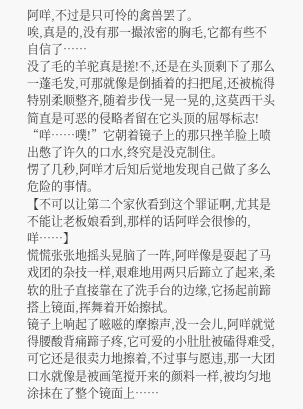阿咩,不过是只可怜的禽兽罢了。
唉,真是的,没有那一撮浓密的胸毛,它都有些不自信了……
没了毛的羊驼真是搓!不,还是在头顶剩下了那么一蓬毛发,可那就像是倒插着的扫把尾,还被梳得特别柔顺整齐,随着步伐一晃一晃的,这莫西干头简直是可恶的侵略者留在它头顶的屈辱标志!
“咩……噗!”它朝着镜子上的那只挫羊脸上喷出憋了许久的口水,终究是没克制住。
愣了几秒,阿咩才后知后觉地发现自己做了多么危险的事情。
【不可以让第二个家伙看到这个罪证啊,尤其是不能让老板娘看到,那样的话阿咩会很惨的,咩……】
慌慌张张地摇头晃脑了一阵,阿咩像是耍起了马戏团的杂技一样,艰难地用两只后蹄立了起来,柔软的肚子直接靠在了洗手台的边缘,它扬起前蹄搭上镜面,挥舞着开始擦拭。
镜子上响起了嗞嗞的摩擦声,没一会儿,阿咩就觉得腰酸背痛蹄子疼,它可爱的小肚肚被磕得难受,可它还是很卖力地擦着,不过事与愿违,那一大团口水就像是被画笔搅开来的颜料一样,被均匀地涂抹在了整个镜面上……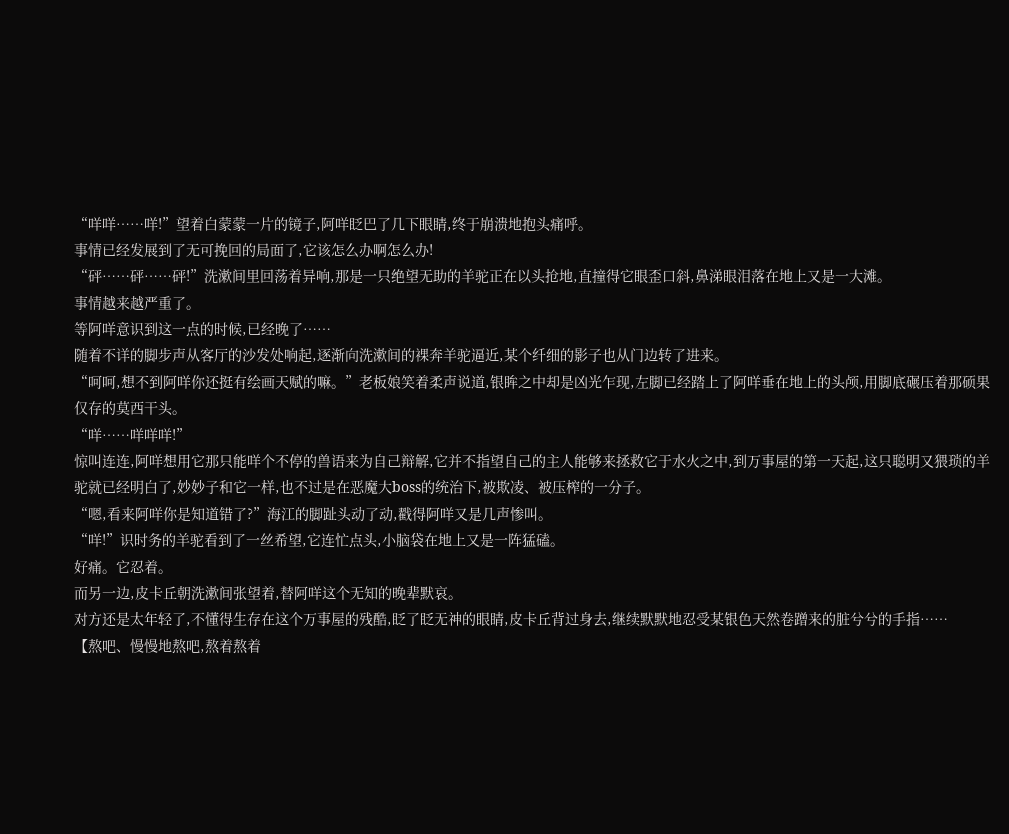“咩咩……咩!”望着白蒙蒙一片的镜子,阿咩眨巴了几下眼睛,终于崩溃地抱头痛呼。
事情已经发展到了无可挽回的局面了,它该怎么办啊怎么办!
“砰……砰……砰!”洗漱间里回荡着异响,那是一只绝望无助的羊驼正在以头抢地,直撞得它眼歪口斜,鼻涕眼泪落在地上又是一大滩。
事情越来越严重了。
等阿咩意识到这一点的时候,已经晚了……
随着不详的脚步声从客厅的沙发处响起,逐渐向洗漱间的裸奔羊驼逼近,某个纤细的影子也从门边转了进来。
“呵呵,想不到阿咩你还挺有绘画天赋的嘛。”老板娘笑着柔声说道,银眸之中却是凶光乍现,左脚已经踏上了阿咩垂在地上的头颅,用脚底碾压着那硕果仅存的莫西干头。
“咩……咩咩咩!”
惊叫连连,阿咩想用它那只能咩个不停的兽语来为自己辩解,它并不指望自己的主人能够来拯救它于水火之中,到万事屋的第一天起,这只聪明又猥琐的羊驼就已经明白了,妙妙子和它一样,也不过是在恶魔大boss的统治下,被欺凌、被压榨的一分子。
“嗯,看来阿咩你是知道错了?”海江的脚趾头动了动,戳得阿咩又是几声惨叫。
“咩!”识时务的羊驼看到了一丝希望,它连忙点头,小脑袋在地上又是一阵猛磕。
好痛。它忍着。
而另一边,皮卡丘朝洗漱间张望着,替阿咩这个无知的晚辈默哀。
对方还是太年轻了,不懂得生存在这个万事屋的残酷,眨了眨无神的眼睛,皮卡丘背过身去,继续默默地忍受某银色天然卷蹭来的脏兮兮的手指……
【熬吧、慢慢地熬吧,熬着熬着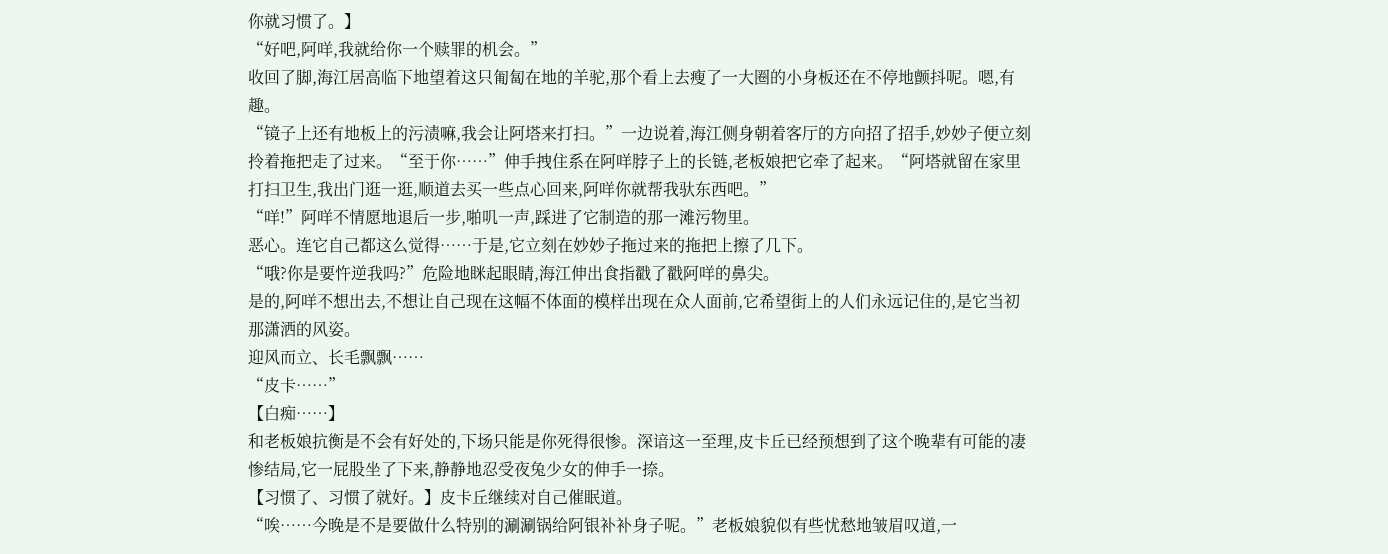你就习惯了。】
“好吧,阿咩,我就给你一个赎罪的机会。”
收回了脚,海江居高临下地望着这只匍匐在地的羊驼,那个看上去瘦了一大圈的小身板还在不停地颤抖呢。嗯,有趣。
“镜子上还有地板上的污渍嘛,我会让阿塔来打扫。”一边说着,海江侧身朝着客厅的方向招了招手,妙妙子便立刻拎着拖把走了过来。“至于你……”伸手拽住系在阿咩脖子上的长链,老板娘把它牵了起来。“阿塔就留在家里打扫卫生,我出门逛一逛,顺道去买一些点心回来,阿咩你就帮我驮东西吧。”
“咩!”阿咩不情愿地退后一步,啪叽一声,踩进了它制造的那一滩污物里。
恶心。连它自己都这么觉得……于是,它立刻在妙妙子拖过来的拖把上擦了几下。
“哦?你是要忤逆我吗?”危险地眯起眼睛,海江伸出食指戳了戳阿咩的鼻尖。
是的,阿咩不想出去,不想让自己现在这幅不体面的模样出现在众人面前,它希望街上的人们永远记住的,是它当初那潇洒的风姿。
迎风而立、长毛飘飘……
“皮卡……”
【白痴……】
和老板娘抗衡是不会有好处的,下场只能是你死得很惨。深谙这一至理,皮卡丘已经预想到了这个晚辈有可能的凄惨结局,它一屁股坐了下来,静静地忍受夜兔少女的伸手一捺。
【习惯了、习惯了就好。】皮卡丘继续对自己催眠道。
“唉……今晚是不是要做什么特别的涮涮锅给阿银补补身子呢。”老板娘貌似有些忧愁地皱眉叹道,一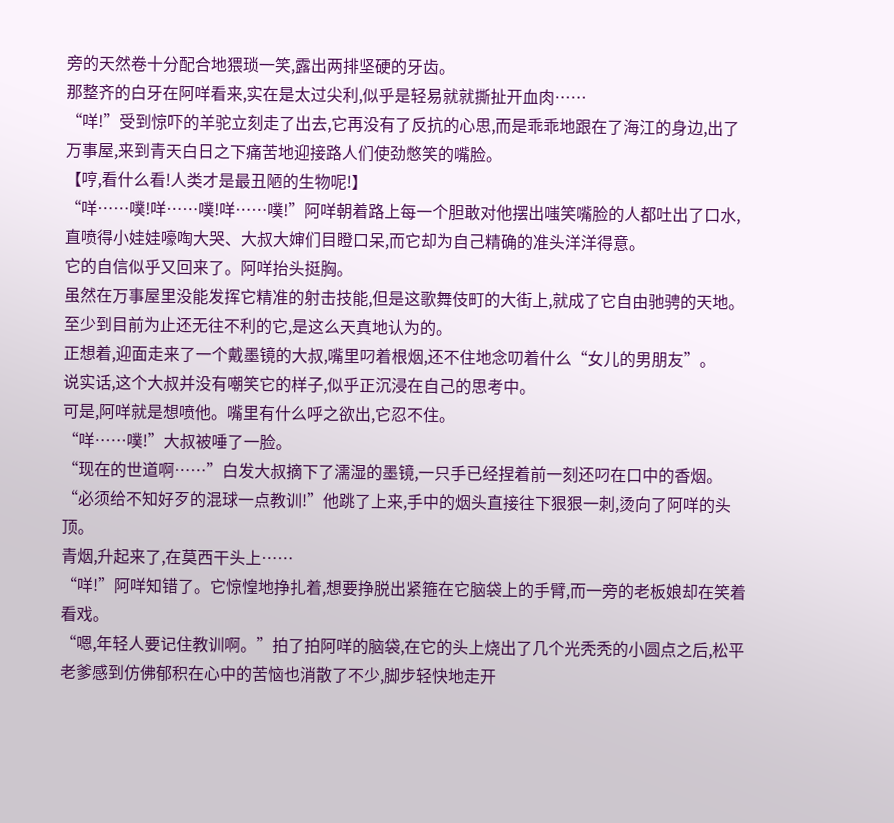旁的天然卷十分配合地猥琐一笑,露出两排坚硬的牙齿。
那整齐的白牙在阿咩看来,实在是太过尖利,似乎是轻易就就撕扯开血肉……
“咩!”受到惊吓的羊驼立刻走了出去,它再没有了反抗的心思,而是乖乖地跟在了海江的身边,出了万事屋,来到青天白日之下痛苦地迎接路人们使劲憋笑的嘴脸。
【哼,看什么看!人类才是最丑陋的生物呢!】
“咩……噗!咩……噗!咩……噗!”阿咩朝着路上每一个胆敢对他摆出嗤笑嘴脸的人都吐出了口水,直喷得小娃娃嚎啕大哭、大叔大婶们目瞪口呆,而它却为自己精确的准头洋洋得意。
它的自信似乎又回来了。阿咩抬头挺胸。
虽然在万事屋里没能发挥它精准的射击技能,但是这歌舞伎町的大街上,就成了它自由驰骋的天地。至少到目前为止还无往不利的它,是这么天真地认为的。
正想着,迎面走来了一个戴墨镜的大叔,嘴里叼着根烟,还不住地念叨着什么“女儿的男朋友”。
说实话,这个大叔并没有嘲笑它的样子,似乎正沉浸在自己的思考中。
可是,阿咩就是想喷他。嘴里有什么呼之欲出,它忍不住。
“咩……噗!”大叔被唾了一脸。
“现在的世道啊……”白发大叔摘下了濡湿的墨镜,一只手已经捏着前一刻还叼在口中的香烟。“必须给不知好歹的混球一点教训!”他跳了上来,手中的烟头直接往下狠狠一刺,烫向了阿咩的头顶。
青烟,升起来了,在莫西干头上……
“咩!”阿咩知错了。它惊惶地挣扎着,想要挣脱出紧箍在它脑袋上的手臂,而一旁的老板娘却在笑着看戏。
“嗯,年轻人要记住教训啊。”拍了拍阿咩的脑袋,在它的头上烧出了几个光秃秃的小圆点之后,松平老爹感到仿佛郁积在心中的苦恼也消散了不少,脚步轻快地走开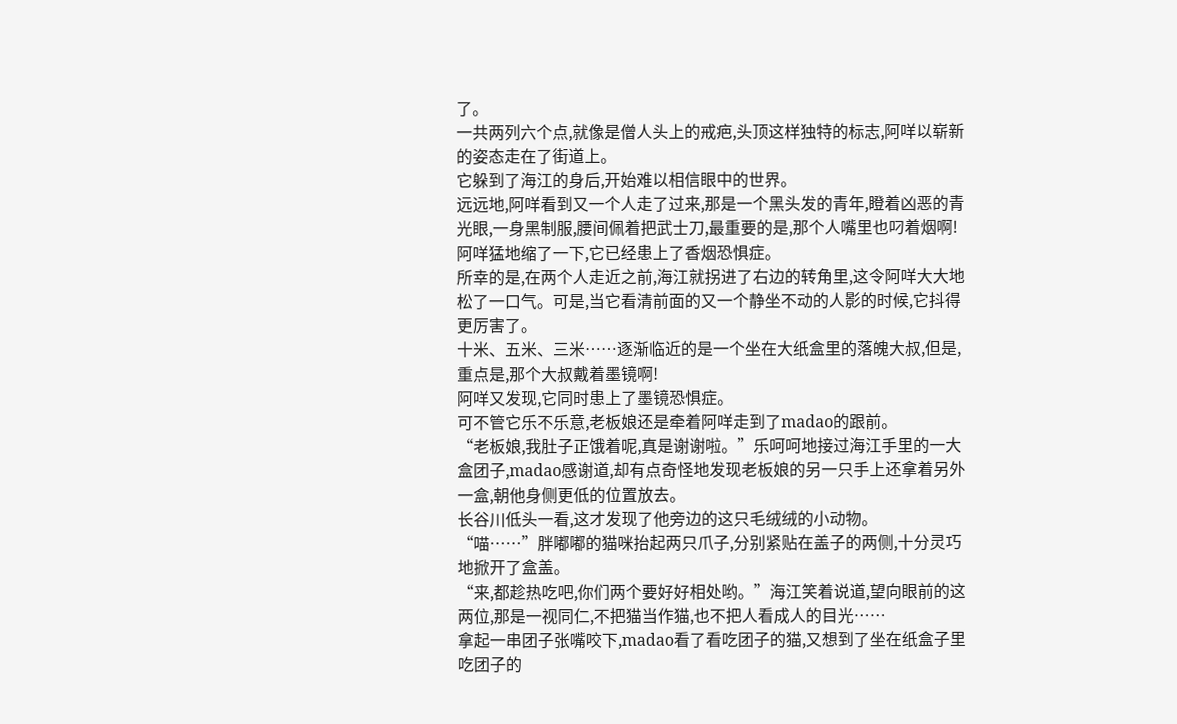了。
一共两列六个点,就像是僧人头上的戒疤,头顶这样独特的标志,阿咩以崭新的姿态走在了街道上。
它躲到了海江的身后,开始难以相信眼中的世界。
远远地,阿咩看到又一个人走了过来,那是一个黑头发的青年,瞪着凶恶的青光眼,一身黑制服,腰间佩着把武士刀,最重要的是,那个人嘴里也叼着烟啊!
阿咩猛地缩了一下,它已经患上了香烟恐惧症。
所幸的是,在两个人走近之前,海江就拐进了右边的转角里,这令阿咩大大地松了一口气。可是,当它看清前面的又一个静坐不动的人影的时候,它抖得更厉害了。
十米、五米、三米……逐渐临近的是一个坐在大纸盒里的落魄大叔,但是,重点是,那个大叔戴着墨镜啊!
阿咩又发现,它同时患上了墨镜恐惧症。
可不管它乐不乐意,老板娘还是牵着阿咩走到了madao的跟前。
“老板娘,我肚子正饿着呢,真是谢谢啦。”乐呵呵地接过海江手里的一大盒团子,madao感谢道,却有点奇怪地发现老板娘的另一只手上还拿着另外一盒,朝他身侧更低的位置放去。
长谷川低头一看,这才发现了他旁边的这只毛绒绒的小动物。
“喵……”胖嘟嘟的猫咪抬起两只爪子,分别紧贴在盖子的两侧,十分灵巧地掀开了盒盖。
“来,都趁热吃吧,你们两个要好好相处哟。”海江笑着说道,望向眼前的这两位,那是一视同仁,不把猫当作猫,也不把人看成人的目光……
拿起一串团子张嘴咬下,madao看了看吃团子的猫,又想到了坐在纸盒子里吃团子的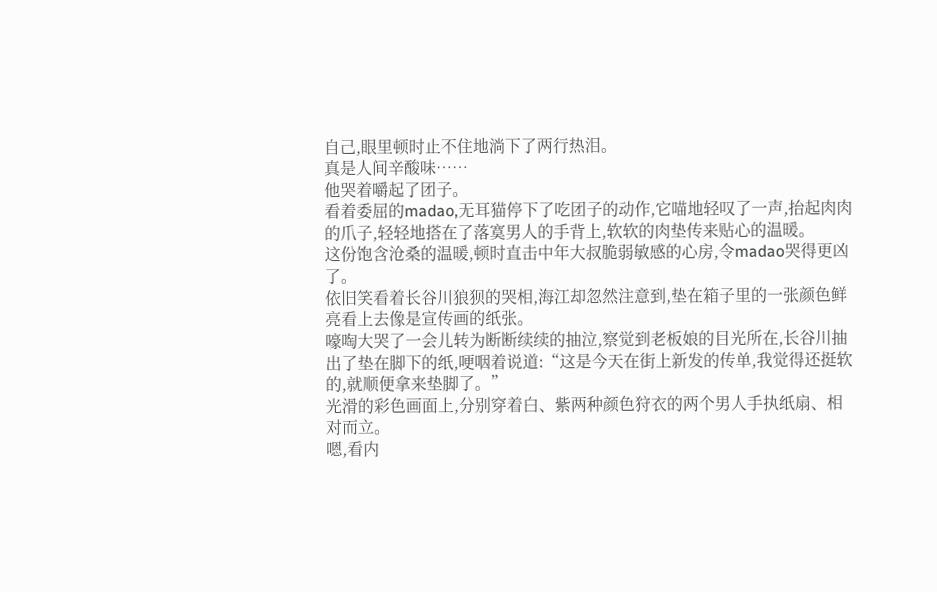自己,眼里顿时止不住地淌下了两行热泪。
真是人间辛酸味……
他哭着嚼起了团子。
看着委屈的madao,无耳猫停下了吃团子的动作,它喵地轻叹了一声,抬起肉肉的爪子,轻轻地搭在了落寞男人的手背上,软软的肉垫传来贴心的温暖。
这份饱含沧桑的温暖,顿时直击中年大叔脆弱敏感的心房,令madao哭得更凶了。
依旧笑看着长谷川狼狈的哭相,海江却忽然注意到,垫在箱子里的一张颜色鲜亮看上去像是宣传画的纸张。
嚎啕大哭了一会儿转为断断续续的抽泣,察觉到老板娘的目光所在,长谷川抽出了垫在脚下的纸,哽咽着说道:“这是今天在街上新发的传单,我觉得还挺软的,就顺便拿来垫脚了。”
光滑的彩色画面上,分别穿着白、紫两种颜色狩衣的两个男人手执纸扇、相对而立。
嗯,看内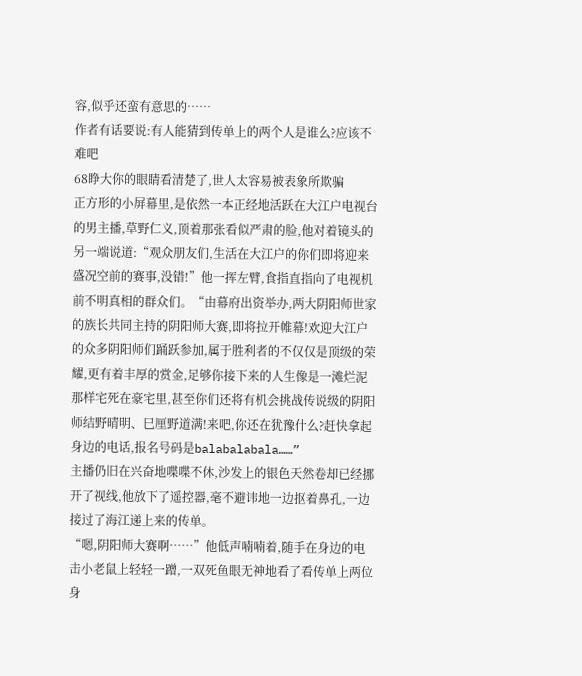容,似乎还蛮有意思的……
作者有话要说:有人能猜到传单上的两个人是谁么?应该不难吧
68睁大你的眼睛看清楚了,世人太容易被表象所欺骗
正方形的小屏幕里,是依然一本正经地活跃在大江户电视台的男主播,草野仁义,顶着那张看似严肃的脸,他对着镜头的另一端说道:“观众朋友们,生活在大江户的你们即将迎来盛况空前的赛事,没错!”他一挥左臂,食指直指向了电视机前不明真相的群众们。“由幕府出资举办,两大阴阳师世家的族长共同主持的阴阳师大赛,即将拉开帷幕!欢迎大江户的众多阴阳师们踊跃参加,属于胜利者的不仅仅是顶级的荣耀,更有着丰厚的赏金,足够你接下来的人生像是一滩烂泥那样宅死在豪宅里,甚至你们还将有机会挑战传说级的阴阳师结野晴明、巳厘野道满!来吧,你还在犹豫什么?赶快拿起身边的电话,报名号码是balabalabala……”
主播仍旧在兴奋地喋喋不休,沙发上的银色天然卷却已经挪开了视线,他放下了遥控器,毫不避讳地一边抠着鼻孔,一边接过了海江递上来的传单。
“嗯,阴阳师大赛啊……”他低声喃喃着,随手在身边的电击小老鼠上轻轻一蹭,一双死鱼眼无神地看了看传单上两位身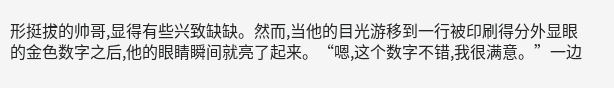形挺拔的帅哥,显得有些兴致缺缺。然而,当他的目光游移到一行被印刷得分外显眼的金色数字之后,他的眼睛瞬间就亮了起来。“嗯,这个数字不错,我很满意。”一边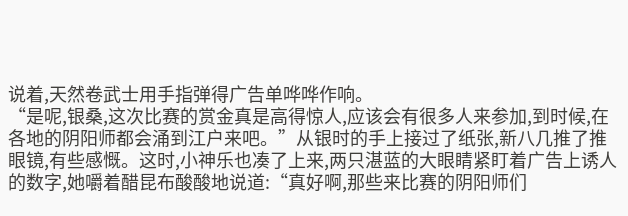说着,天然卷武士用手指弹得广告单哗哗作响。
“是呢,银桑,这次比赛的赏金真是高得惊人,应该会有很多人来参加,到时候,在各地的阴阳师都会涌到江户来吧。”从银时的手上接过了纸张,新八几推了推眼镜,有些感慨。这时,小神乐也凑了上来,两只湛蓝的大眼睛紧盯着广告上诱人的数字,她嚼着醋昆布酸酸地说道:“真好啊,那些来比赛的阴阳师们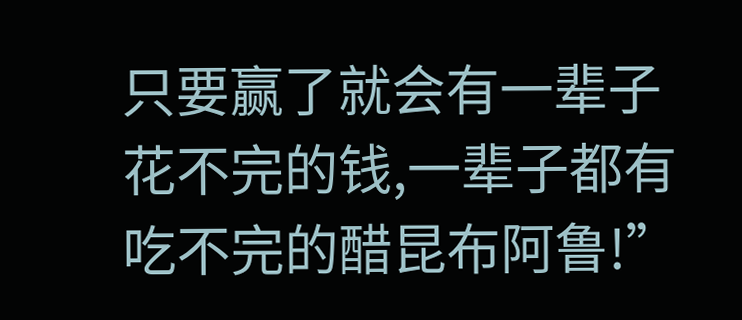只要赢了就会有一辈子花不完的钱,一辈子都有吃不完的醋昆布阿鲁!”